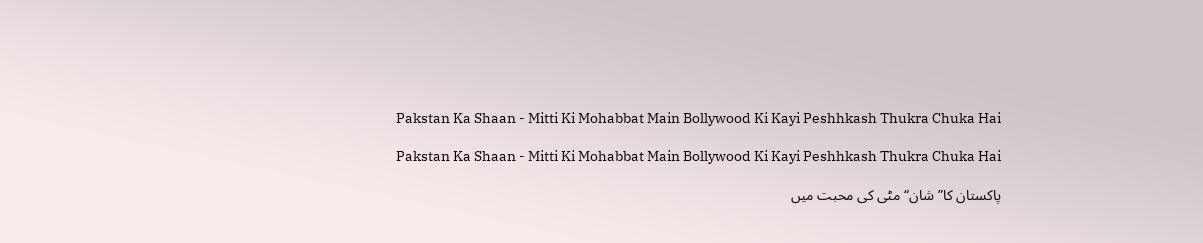Pakstan Ka Shaan - Mitti Ki Mohabbat Main Bollywood Ki Kayi Peshhkash Thukra Chuka Hai

Pakstan Ka Shaan - Mitti Ki Mohabbat Main Bollywood Ki Kayi Peshhkash Thukra Chuka Hai

پاکستان کا”شان“مٹی کی محبت میں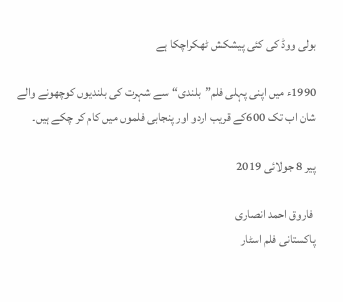بولی ووڈ کی کئی پیشکش ٹھکراچکا ہے

1990ء میں اپنی پہلی فلم”بلندی“سے شہرت کی بلندیوں کوچھونے والے شان اب تک 600کے قریب اردو اور پنجابی فلموں میں کام کر چکے ہیں۔

پیر 8 جولائی 2019

 فاروق احمد انصاری
پاکستانی فلم اسٹار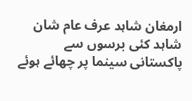ارمغان شاہد عرف عام شان شاہد کئی برسوں سے پاکستانی سینما پر چھائے ہوئے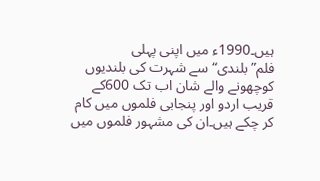ہیں۔1990ء میں اپنی پہلی فلم”بلندی“سے شہرت کی بلندیوں کوچھونے والے شان اب تک 600کے قریب اردو اور پنجابی فلموں میں کام کر چکے ہیں۔ان کی مشہور فلموں میں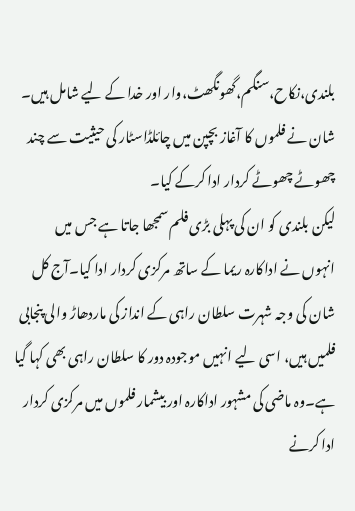بلندی،نکاح،سنگم،گھونگھٹ،وار اور خدا کے لیے شامل ہیں۔ شان نے فلموں کا آغاز بچپن میں چائلڈاسٹار کی حیثیت سے چند چھوٹے چھوٹے کردار ادا کرکے کیا۔
لیکن بلندی کو ان کی پہلی بڑی فلم سمجھا جاتا ہے جس میں انہوں نے اداکارہ ریما کے ساتھ مرکزی کردار ادا کیا۔آج کل شان کی وجہ شہرت سلطان راہی کے انداز کی ماردھاڑ والی پنجابی فلمیں ہیں، اسی لیے انہیں موجودہ دور کا سلطان راہی بھی کہا گیا ہے۔وہ ماضی کی مشہور اداکارہ اور بیشمار فلموں میں مرکزی کردار ادا کرنے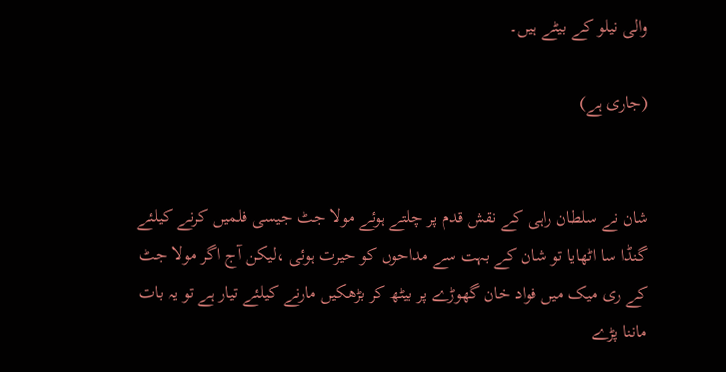والی نیلو کے بیٹے ہیں۔

(جاری ہے)


شان نے سلطان راہی کے نقش قدم پر چلتے ہوئے مولا جٹ جیسی فلمیں کرنے کیلئے گنڈا سا اٹھایا تو شان کے بہت سے مداحوں کو حیرت ہوئی ،لیکن آج اگر مولا جٹ کے ری میک میں فواد خان گھوڑے پر بیٹھ کر بڑھکیں مارنے کیلئے تیار ہے تو یہ بات ماننا پڑے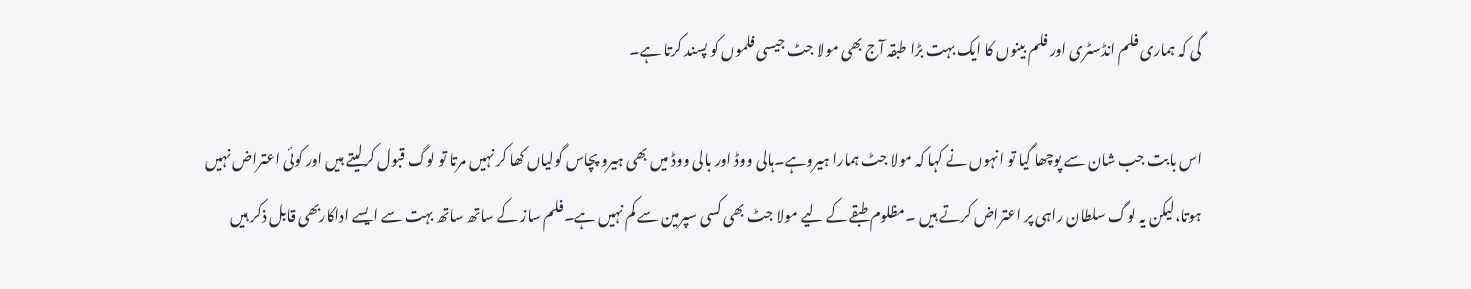گی کہ ہماری فلم انڈسٹری اور فلم بینوں کا ایک بہت بڑا طبقہ آج بھی مولا جٹ جیسی فلموں کو پسند کرتا ہے۔

اس بابت جب شان سے پوچھا گیا تو انہوں نے کہا کہ مولا جٹ ہمارا ہیروہے۔ہالی ووڈ اور بالی ووڈ میں بھی ہیرو پچاس گولیاں کھا کر نہیں مرتا تو لوگ قبول کرلیتے ہیں اور کوئی اعتراض نہیں ہوتا،لیکن یہ لوگ سلطان راہی پر اعتراض کرتے ہیں ۔مظلوم طبقے کے لیے مولا جٹ بھی کسی سپرمین سے کم نہیں ہے۔فلم ساز کے ساتھ ساتھ بہت سے ایسے اداکاربھی قابل ذکر ہیں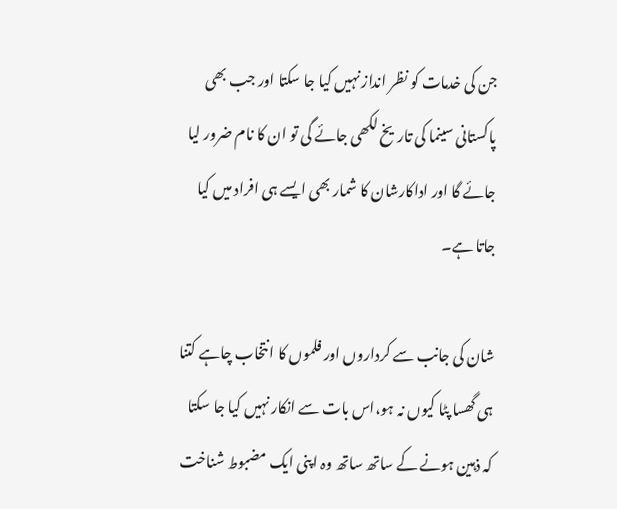جن کی خدمات کو نظر انداز نہیں کیا جا سکتا اور جب بھی پاکستانی سینما کی تاریخ لکھی جائے گی تو ان کا نام ضرور لیا جائے گا اور اداکارشان کا شمار بھی ایسے ہی افراد میں کیا جاتا ہے۔

شان کی جانب سے کرداروں اور فلموں کا انتخاب چاہے کتنا ہی گھسا پٹا کیوں نہ ہو،اس بات سے انکار نہیں کیا جا سکتا کہ ذہین ہونے کے ساتھ ساتھ وہ اپنی ایک مضبوط شناخت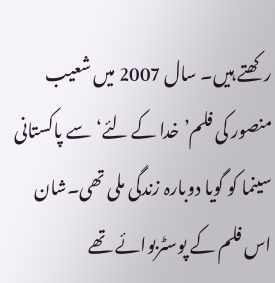رکھتے ہیں۔ سال 2007 میں شعیب منصور کی فلم’خدا کے لئے‘سے پاکستانی سینما کو گویا دوبارہ زندگی ملی تھی۔شان اس فلم کے پوسٹربوائے تھے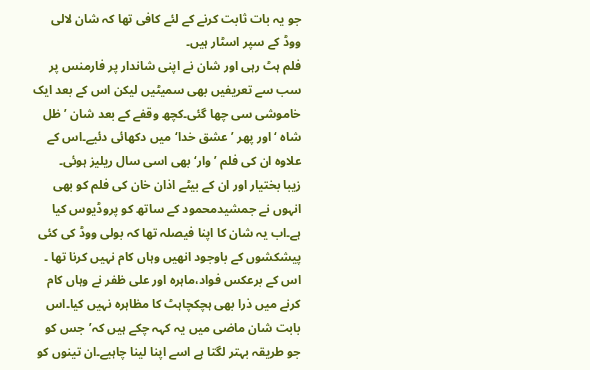جو یہ بات ثابت کرنے کے لئے کافی تھا کہ شان لالی ووڈ کے سپر اسٹار ہیں۔
فلم ہٹ رہی اور شان نے اپنی شاندار پر فارمنس پر سب سے تعریفیں بھی سمیٹیں لیکن اس کے بعد ایک خاموشی سی چھا گئی۔کچھ وقفے کے بعد شان ’ظل شاہ ‘اور پھر ’عشق خدا‘میں دکھائی دئیے۔اس کے علاوہ ان کی فلم ’وار‘بھی اسی سال ریلیز ہوئی۔
زیبا بختیار اور ان کے بیٹے اذان خان کی فلم کو بھی انہوں نے جمشیدمحمود کے ساتھ کو پروڈیوس کیا ہے۔اب یہ شان کا اپنا فیصلہ تھا کہ بولی ووڈ کی کئی پیشکشوں کے باوجود انھیں وہاں کام نہیں کرنا تھا ۔
اس کے برعکس فواد،ماہرہ اور علی ظفر نے وہاں کام کرنے میں ذرا بھی ہچکچاہٹ کا مظاہرہ نہیں کیا۔اس بابت شان ماضی میں یہ کہہ چکے ہیں کہ’جس کو جو طریقہ بہتر لگتا ہے اسے اپنا لینا چاہیے۔ان تینوں کو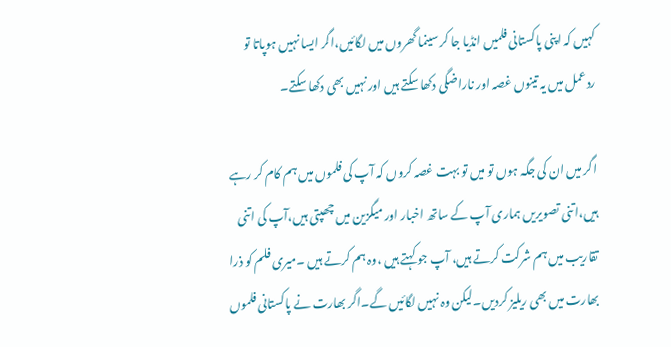کہیں کہ اپنی پاکستانی فلمیں انڈیا جا کر سینما گھروں میں لگائیں،اگر ایسا نہیں ہوپاتا تو ردعمل میں یہ تینوں غصہ اور ناراضگی دکھا سکتے ہیں اور نہیں بھی دکھا سکتے۔

اگر میں ان کی جگہ ہوں تو میں تو بہت غصہ کروں کہ آپ کی فلموں میں ہم کام کر رہے ہیں،اتنی تصویریں ہماری آپ کے ساتھ اخبار اور میگزین میں چھپتی ہیں،آپ کی اتنی تقاریب میں ہم شرکت کرتے ہیں، آپ جو کہتے ہیں ،وہ ہم کرتے ہیں ۔میری فلم کو ذرا بھارت میں بھی ریلیز کردیں۔لیکن وہ نہیں لگائیں گے۔اگر بھارت نے پاکستانی فلموں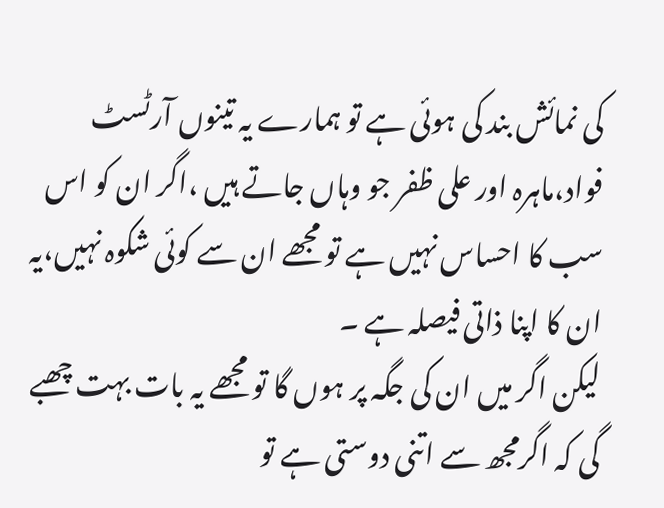کی نمائش بند کی ہوئی ہے تو ہمارے یہ تینوں آرٹسٹ فواد،ماہرہ اور علی ظفر جو وہاں جاتے ہیں ،اگر ان کو اس سب کا احساس نہیں ہے تو مجھے ان سے کوئی شکوہ نہیں،یہ ان کا اپنا ذاتی فیصلہ ہے ۔
لیکن اگر میں ان کی جگہ پر ہوں گا تو مجھے یہ بات بہت چھبے گی کہ اگرمجھ سے اتنی دوستی ہے تو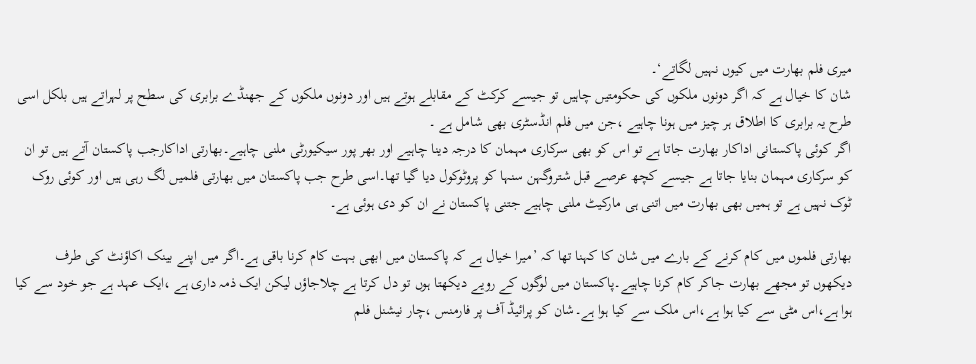میری فلم بھارت میں کیوں نہیں لگاتے‘۔
شان کا خیال ہے کہ اگر دونوں ملکوں کی حکومتیں چاہیں تو جیسے کرکٹ کے مقابلے ہوتے ہیں اور دونوں ملکوں کے جھنڈے برابری کی سطح پر لہراتے ہیں بلکل اسی طرح یہ برابری کا اطلاق ہر چیز میں ہونا چاہیے ،جن میں فلم انڈسٹری بھی شامل ہے ۔
اگر کوئی پاکستانی اداکار بھارت جاتا ہے تو اس کو بھی سرکاری مہمان کا درجہ دینا چاہیے اور بھر پور سیکیورٹی ملنی چاہیے۔بھارتی اداکارجب پاکستان آتے ہیں تو ان کو سرکاری مہمان بنایا جاتا ہے جیسے کچھ عرصے قبل شتروگہن سنہا کو پروٹوکول دیا گیا تھا۔اسی طرح جب پاکستان میں بھارتی فلمیں لگ رہی ہیں اور کوئی روک ٹوک نہیں ہے تو ہمیں بھی بھارت میں اتنی ہی مارکیٹ ملنی چاہیے جتنی پاکستان نے ان کو دی ہوئی ہے۔

بھارتی فلموں میں کام کرنے کے بارے میں شان کا کہنا تھا کہ ’میرا خیال ہے کہ پاکستان میں ابھی بہت کام کرنا باقی ہے۔اگر میں اپنے بینک اکاؤنٹ کی طرف دیکھوں تو مجھے بھارت جاکر کام کرنا چاہیے۔پاکستان میں لوگوں کے رویے دیکھتا ہوں تو دل کرتا ہے چلاجاؤں لیکن ایک ذمہ داری ہے ،ایک عہد ہے جو خود سے کیا ہوا ہے،اس مٹی سے کیا ہوا ہے،اس ملک سے کیا ہوا ہے۔شان کو پرائیڈ آف پر فارمنس ،چار نیشنل فلم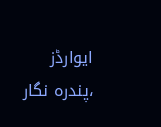ایوارڈز ،پندرہ نگار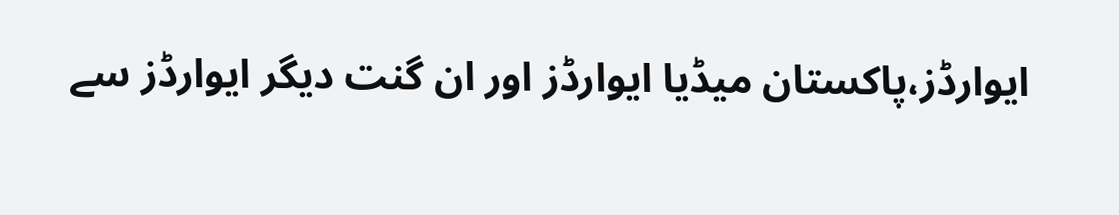ایوارڈز،پاکستان میڈیا ایوارڈز اور ان گنت دیگر ایوارڈز سے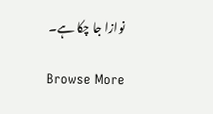نوازا جا چکا ہے۔

Browse More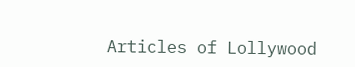Articles of Lollywood